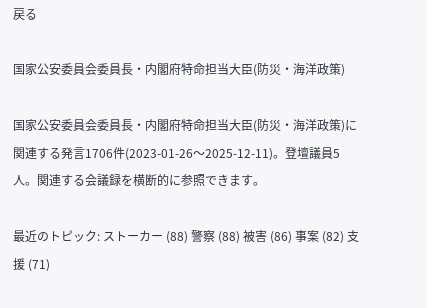戻る

国家公安委員会委員長・内閣府特命担当大臣(防災・海洋政策)

国家公安委員会委員長・内閣府特命担当大臣(防災・海洋政策)に関連する発言1706件(2023-01-26〜2025-12-11)。登壇議員5人。関連する会議録を横断的に参照できます。

最近のトピック: ストーカー (88) 警察 (88) 被害 (86) 事案 (82) 支援 (71)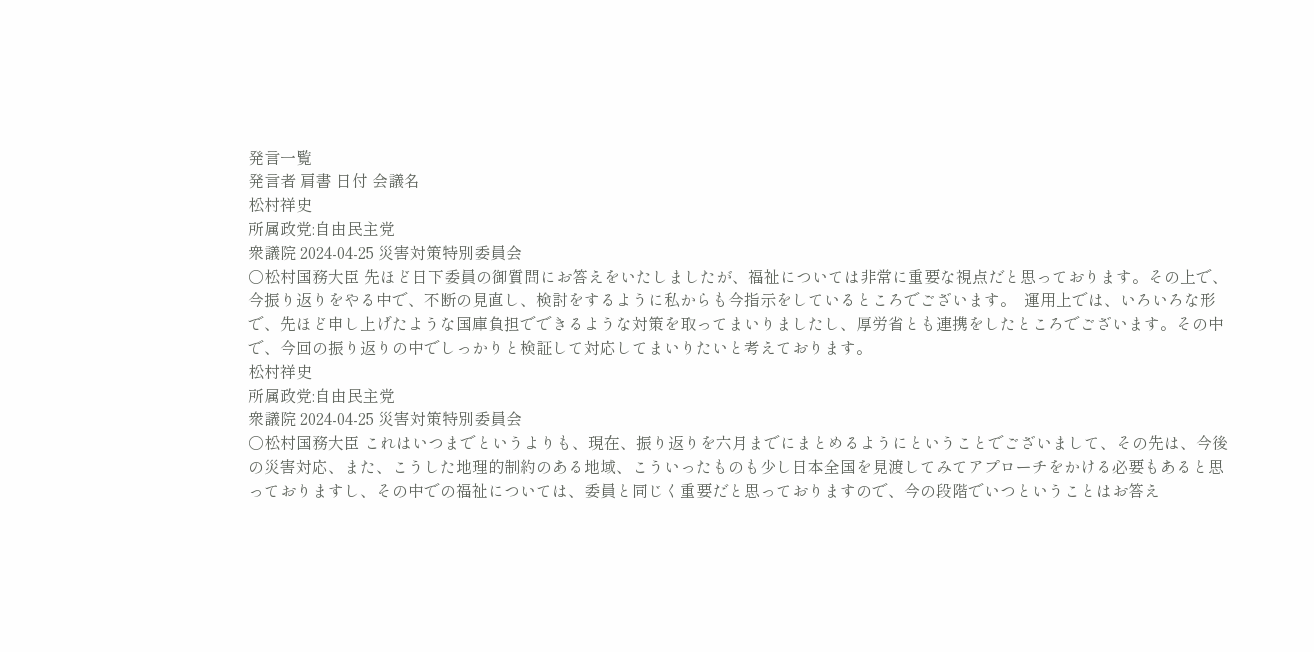発言一覧
発言者 肩書 日付 会議名
松村祥史
所属政党:自由民主党
衆議院 2024-04-25 災害対策特別委員会
○松村国務大臣 先ほど日下委員の御質問にお答えをいたしましたが、福祉については非常に重要な視点だと思っております。その上で、今振り返りをやる中で、不断の見直し、検討をするように私からも今指示をしているところでございます。  運用上では、いろいろな形で、先ほど申し上げたような国庫負担でできるような対策を取ってまいりましたし、厚労省とも連携をしたところでございます。その中で、今回の振り返りの中でしっかりと検証して対応してまいりたいと考えております。
松村祥史
所属政党:自由民主党
衆議院 2024-04-25 災害対策特別委員会
○松村国務大臣 これはいつまでというよりも、現在、振り返りを六月までにまとめるようにということでございまして、その先は、今後の災害対応、また、こうした地理的制約のある地域、こういったものも少し日本全国を見渡してみてアプローチをかける必要もあると思っておりますし、その中での福祉については、委員と同じく重要だと思っておりますので、今の段階でいつということはお答え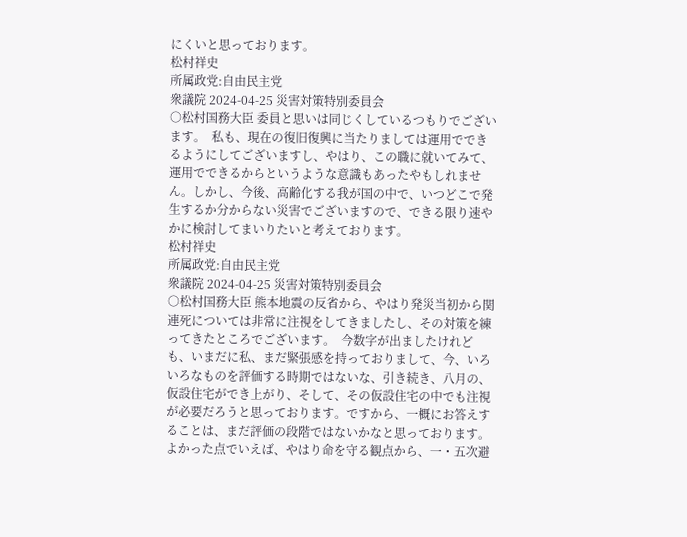にくいと思っております。
松村祥史
所属政党:自由民主党
衆議院 2024-04-25 災害対策特別委員会
○松村国務大臣 委員と思いは同じくしているつもりでございます。  私も、現在の復旧復興に当たりましては運用でできるようにしてございますし、やはり、この職に就いてみて、運用でできるからというような意識もあったやもしれません。しかし、今後、高齢化する我が国の中で、いつどこで発生するか分からない災害でございますので、できる限り速やかに検討してまいりたいと考えております。
松村祥史
所属政党:自由民主党
衆議院 2024-04-25 災害対策特別委員会
○松村国務大臣 熊本地震の反省から、やはり発災当初から関連死については非常に注視をしてきましたし、その対策を練ってきたところでございます。  今数字が出ましたけれども、いまだに私、まだ緊張感を持っておりまして、今、いろいろなものを評価する時期ではないな、引き続き、八月の、仮設住宅ができ上がり、そして、その仮設住宅の中でも注視が必要だろうと思っております。ですから、一概にお答えすることは、まだ評価の段階ではないかなと思っております。  よかった点でいえば、やはり命を守る観点から、一・五次避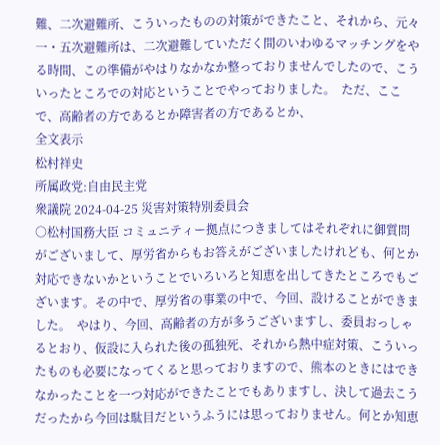難、二次避難所、こういったものの対策ができたこと、それから、元々一・五次避難所は、二次避難していただく間のいわゆるマッチングをやる時間、この準備がやはりなかなか整っておりませんでしたので、こういったところでの対応ということでやっておりました。  ただ、ここで、高齢者の方であるとか障害者の方であるとか、
全文表示
松村祥史
所属政党:自由民主党
衆議院 2024-04-25 災害対策特別委員会
○松村国務大臣 コミュニティー拠点につきましてはそれぞれに御質問がございまして、厚労省からもお答えがございましたけれども、何とか対応できないかということでいろいろと知恵を出してきたところでもございます。その中で、厚労省の事業の中で、今回、設けることができました。  やはり、今回、高齢者の方が多うございますし、委員おっしゃるとおり、仮設に入られた後の孤独死、それから熱中症対策、こういったものも必要になってくると思っておりますので、熊本のときにはできなかったことを一つ対応ができたことでもありますし、決して過去こうだったから今回は駄目だというふうには思っておりません。何とか知恵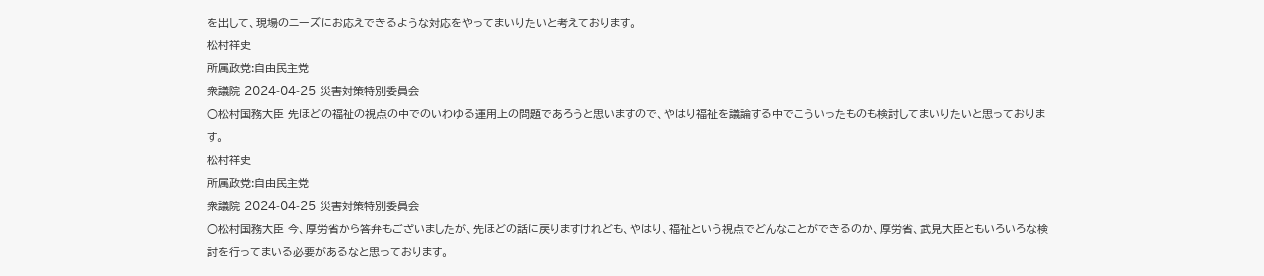を出して、現場のニーズにお応えできるような対応をやってまいりたいと考えております。
松村祥史
所属政党:自由民主党
衆議院 2024-04-25 災害対策特別委員会
○松村国務大臣 先ほどの福祉の視点の中でのいわゆる運用上の問題であろうと思いますので、やはり福祉を議論する中でこういったものも検討してまいりたいと思っております。
松村祥史
所属政党:自由民主党
衆議院 2024-04-25 災害対策特別委員会
○松村国務大臣 今、厚労省から答弁もございましたが、先ほどの話に戻りますけれども、やはり、福祉という視点でどんなことができるのか、厚労省、武見大臣ともいろいろな検討を行ってまいる必要があるなと思っております。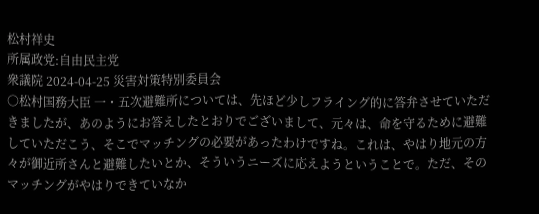松村祥史
所属政党:自由民主党
衆議院 2024-04-25 災害対策特別委員会
○松村国務大臣 一・五次避難所については、先ほど少しフライング的に答弁させていただきましたが、あのようにお答えしたとおりでございまして、元々は、命を守るために避難していただこう、そこでマッチングの必要があったわけですね。これは、やはり地元の方々が御近所さんと避難したいとか、そういうニーズに応えようということで。ただ、そのマッチングがやはりできていなか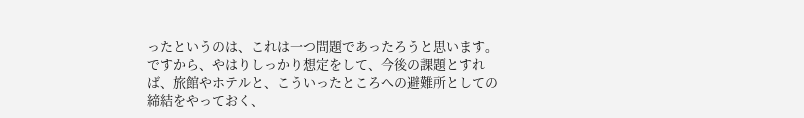ったというのは、これは一つ問題であったろうと思います。  ですから、やはりしっかり想定をして、今後の課題とすれば、旅館やホテルと、こういったところへの避難所としての締結をやっておく、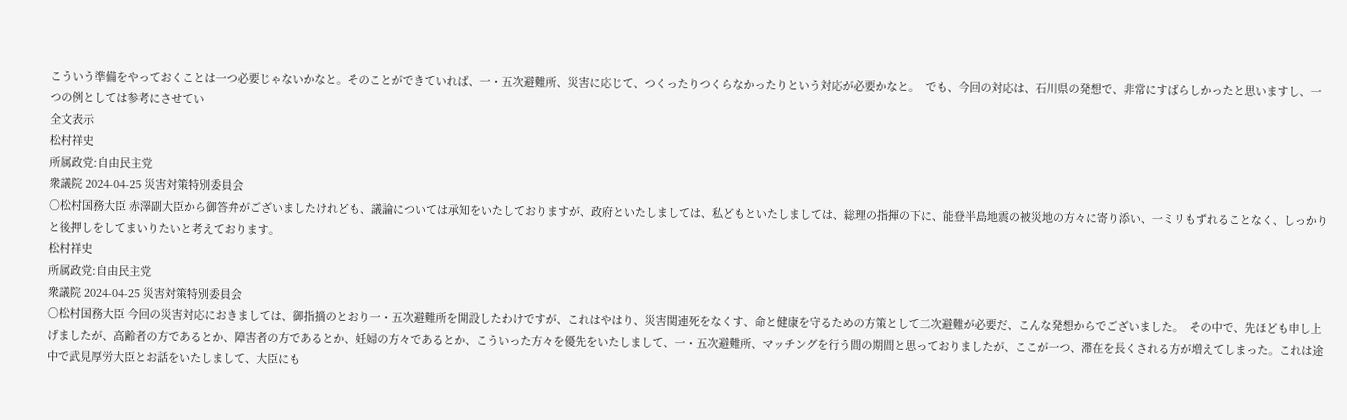こういう準備をやっておくことは一つ必要じゃないかなと。そのことができていれば、一・五次避難所、災害に応じて、つくったりつくらなかったりという対応が必要かなと。  でも、今回の対応は、石川県の発想で、非常にすばらしかったと思いますし、一つの例としては参考にさせてい
全文表示
松村祥史
所属政党:自由民主党
衆議院 2024-04-25 災害対策特別委員会
○松村国務大臣 赤澤副大臣から御答弁がございましたけれども、議論については承知をいたしておりますが、政府といたしましては、私どもといたしましては、総理の指揮の下に、能登半島地震の被災地の方々に寄り添い、一ミリもずれることなく、しっかりと後押しをしてまいりたいと考えております。
松村祥史
所属政党:自由民主党
衆議院 2024-04-25 災害対策特別委員会
○松村国務大臣 今回の災害対応におきましては、御指摘のとおり一・五次避難所を開設したわけですが、これはやはり、災害関連死をなくす、命と健康を守るための方策として二次避難が必要だ、こんな発想からでございました。  その中で、先ほども申し上げましたが、高齢者の方であるとか、障害者の方であるとか、妊婦の方々であるとか、こういった方々を優先をいたしまして、一・五次避難所、マッチングを行う間の期間と思っておりましたが、ここが一つ、滞在を長くされる方が増えてしまった。これは途中で武見厚労大臣とお話をいたしまして、大臣にも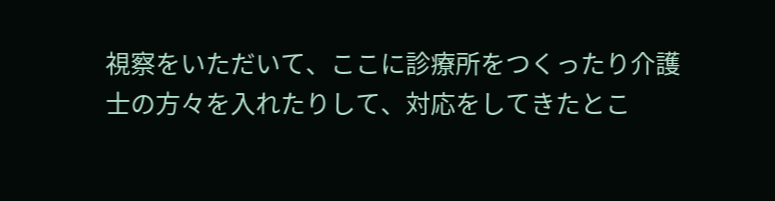視察をいただいて、ここに診療所をつくったり介護士の方々を入れたりして、対応をしてきたとこ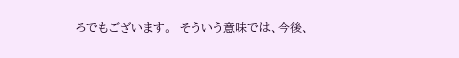ろでもございます。  そういう意味では、今後、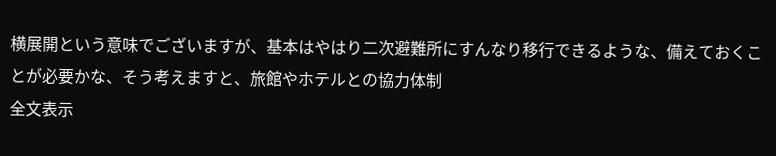横展開という意味でございますが、基本はやはり二次避難所にすんなり移行できるような、備えておくことが必要かな、そう考えますと、旅館やホテルとの協力体制
全文表示